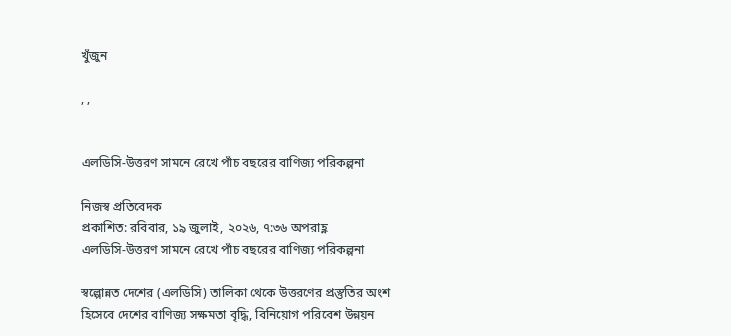খুঁজুন

, ,


এলডিসি-উত্তরণ সামনে রেখে পাঁচ বছরের বাণিজ্য পরিকল্পনা

নিজস্ব প্রতিবেদক
প্রকাশিত: রবিবার, ১৯ জুলাই, ২০২৬, ৭:৩৬ অপরাহ্ণ
এলডিসি-উত্তরণ সামনে রেখে পাঁচ বছরের বাণিজ্য পরিকল্পনা

স্বল্পোন্নত দেশের (এলডিসি) তালিকা থেকে উত্তরণের প্রস্তুতির অংশ হিসেবে দেশের বাণিজ্য সক্ষমতা বৃদ্ধি, বিনিয়োগ পরিবেশ উন্নয়ন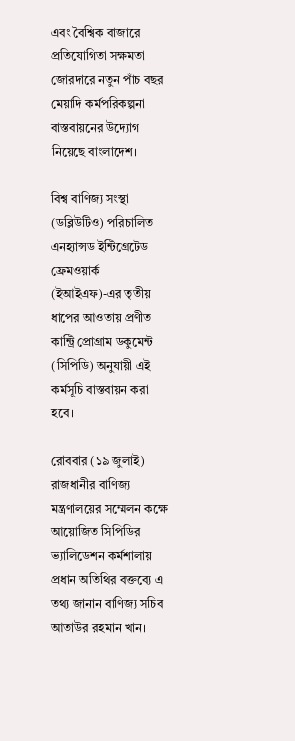এবং বৈশ্বিক বাজারে প্রতিযোগিতা সক্ষমতা জোরদারে নতুন পাঁচ বছর মেয়াদি কর্মপরিকল্পনা বাস্তবায়নের উদ্যোগ নিয়েছে বাংলাদেশ।

বিশ্ব বাণিজ্য সংস্থা (ডব্লিউটিও) পরিচালিত এনহ্যান্সড ইন্টিগ্রেটেড ফ্রেমওয়ার্ক (ইআইএফ)-এর তৃতীয় ধাপের আওতায় প্রণীত কান্ট্রি প্রোগ্রাম ডকুমেন্ট (সিপিডি) অনুযায়ী এই কর্মসূচি বাস্তবায়ন করা হবে।

রোববার (১৯ জুলাই) রাজধানীর বাণিজ্য মন্ত্রণালয়ের সম্মেলন কক্ষে আয়োজিত সিপিডির ভ্যালিডেশন কর্মশালায় প্রধান অতিথির বক্তব্যে এ তথ্য জানান বাণিজ্য সচিব আতাউর রহমান খান।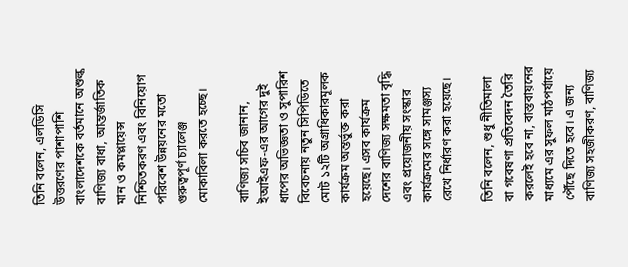তিনি বলেন, এলডিসি উত্তরণের পাশাপাশি বাংলাদেশকে বর্তমানে অশুল্ক বাণিজ্য বাধা, আন্তর্জাতিক মান ও কমপ্লায়েন্স নিশ্চিতকরণ এবং বিনিয়োগ পরিবেশ উন্নয়নের মতো গুরুত্বপূর্ণ চ্যালেঞ্জ মোকাবিলা করতে হচ্ছে।

বাণিজ্য সচিব জানান, ইআইএফ-এর আগের দুই ধাপের অভিজ্ঞতা ও সুপারিশ বিবেচনায় নতুন সিপিডিতে মোট ১২টি অগ্রাধিকারমূলক কার্যক্রম অন্তর্ভুক্ত করা হয়েছে। এসব কার্যক্রম দেশের বাণিজ্য সক্ষমতা বৃদ্ধি এবং প্রয়োজনীয় সংস্কার কার্যক্রমের সঙ্গে সামঞ্জস্য রেখে নির্ধারণ করা হয়েছে।

তিনি বলেন, শুধু নীতিমালা বা গবেষণা প্রতিবেদন তৈরি করলেই হবে না, বাস্তবায়নের মাধ্যমে এর সুফল মাঠপর্যায়ে পৌঁছে দিতে হবে। এ জন্য বাণিজ্য সহজীকরণ, বাণিজ্য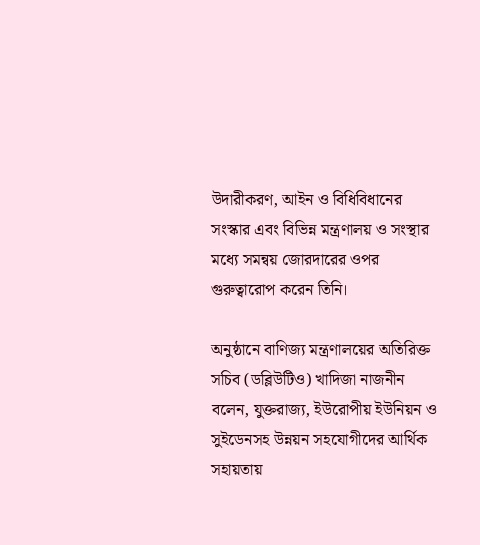উদারীকরণ, আইন ও বিধিবিধানের সংস্কার এবং বিভিন্ন মন্ত্রণালয় ও সংস্থার মধ্যে সমন্বয় জোরদারের ওপর গুরুত্বারোপ করেন তিনি।

অনুষ্ঠানে বাণিজ্য মন্ত্রণালয়ের অতিরিক্ত সচিব (ডব্লিউটিও) খাদিজা নাজনীন বলেন, যুক্তরাজ্য, ইউরোপীয় ইউনিয়ন ও সুইডেনসহ উন্নয়ন সহযোগীদের আর্থিক সহায়তায়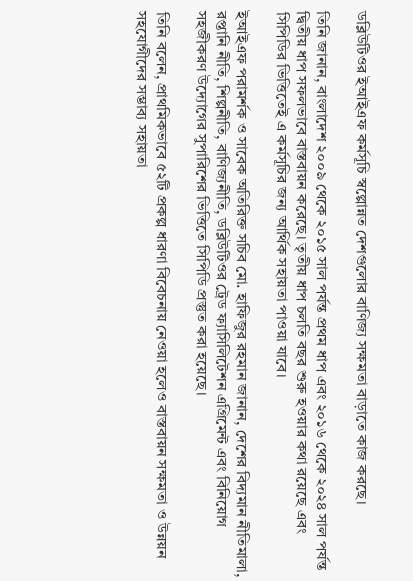ডব্লিউটিওর ইআইএফ কর্মসূচি স্বল্পোন্নত দেশগুলোর বাণিজ্য সক্ষমতা বাড়াতে কাজ করছে।

তিনি জানান, বাংলাদেশ ২০০৯ থেকে ২০১৫ সাল পর্যন্ত প্রথম ধাপ এবং ২০১৬ থেকে ২০২৪ সাল পর্যন্ত দ্বিতীয় ধাপ সফলভাবে বাস্তবায়ন করেছে। তৃতীয় ধাপ চলতি বছর শুরু হওয়ার কথা রয়েছে এবং সিপিডির ভিত্তিতেই এ কর্মসূচির জন্য আর্থিক সহায়তা পাওয়া যাবে।

ইআইএফ পরামর্শক ও সাবেক অতিরিক্ত সচিব মো. হাফিজুর রহমান জানান, দেশের বিদ্যমান নীতিমালা, রপ্তানি নীতি, শিল্পনীতি, বাণিজ্যনীতি, ডব্লিউটিওর ট্রেড ফ্যাসিলিটেশন এগ্রিমেন্ট এবং বিনিয়োগ সহজীকরণ উদ্যোগের সুপারিশের ভিত্তিতে সিপিডি প্রস্তুত করা হয়েছে।

তিনি বলেন, প্রাথমিকভাবে ৫২টি প্রকল্প ধারণা বিবেচনায় নেওয়া হলেও বাস্তবায়ন সক্ষমতা ও উন্নয়ন সহযোগীদের সম্ভাব্য সহায়তা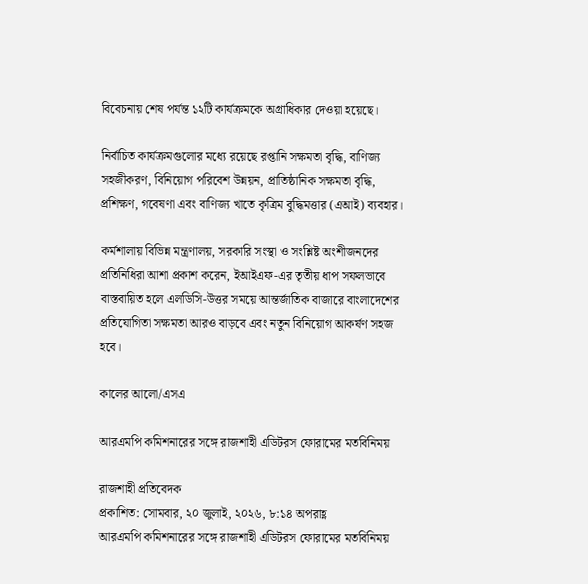বিবেচনায় শেষ পর্যন্ত ১২টি কার্যক্রমকে অগ্রাধিকার দেওয়া হয়েছে।

নির্বাচিত কার্যক্রমগুলোর মধ্যে রয়েছে রপ্তানি সক্ষমতা বৃদ্ধি, বাণিজ্য সহজীকরণ, বিনিয়োগ পরিবেশ উন্নয়ন, প্রাতিষ্ঠানিক সক্ষমতা বৃদ্ধি, প্রশিক্ষণ, গবেষণা এবং বাণিজ্য খাতে কৃত্রিম বুদ্ধিমত্তার (এআই) ব্যবহার।

কর্মশালায় বিভিন্ন মন্ত্রণালয়, সরকারি সংস্থা ও সংশ্লিষ্ট অংশীজনদের প্রতিনিধিরা আশা প্রকাশ করেন, ইআইএফ-এর তৃতীয় ধাপ সফলভাবে বাস্তবায়িত হলে এলডিসি-উত্তর সময়ে আন্তর্জাতিক বাজারে বাংলাদেশের প্রতিযোগিতা সক্ষমতা আরও বাড়বে এবং নতুন বিনিয়োগ আকর্ষণ সহজ হবে।

কালের আলো/এসএ

আরএমপি কমিশনারের সঙ্গে রাজশাহী এডিটরস ফোরামের মতবিনিময়

রাজশাহী প্রতিবেদক
প্রকাশিত: সোমবার, ২০ জুলাই, ২০২৬, ৮:১৪ অপরাহ্ণ
আরএমপি কমিশনারের সঙ্গে রাজশাহী এডিটরস ফোরামের মতবিনিময়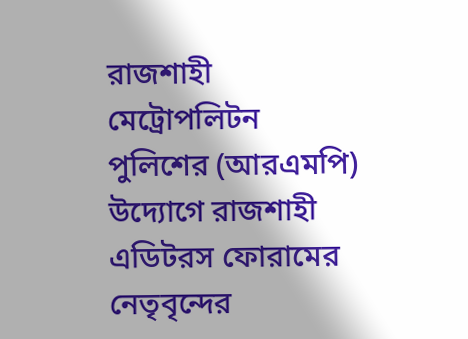রাজশাহী মেট্রোপলিটন পুলিশের (আরএমপি) উদ্যোগে রাজশাহী এডিটরস ফোরামের নেতৃবৃন্দের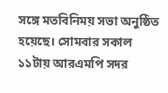সঙ্গে মতবিনিময় সভা অনুষ্ঠিত হয়েছে। সোমবার সকাল ১১টায় আরএমপি সদর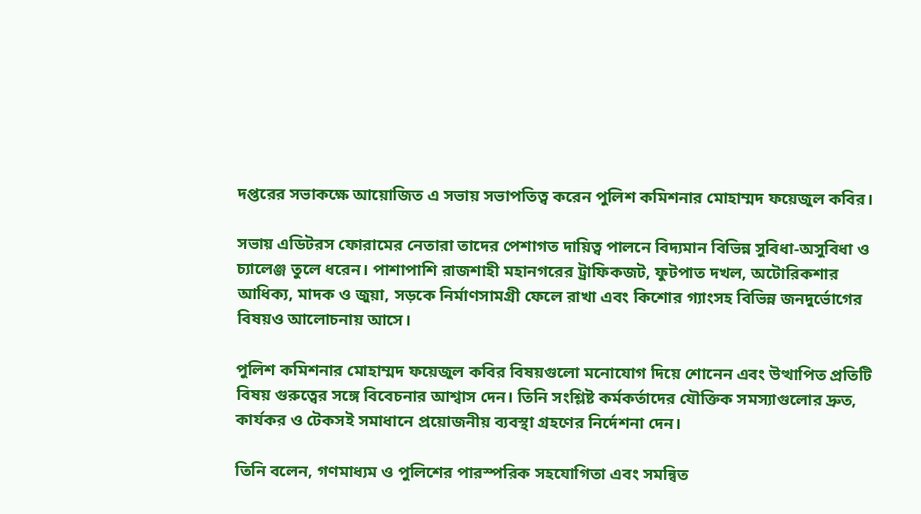দপ্তরের সভাকক্ষে আয়োজিত এ সভায় সভাপতিত্ব করেন পুলিশ কমিশনার মোহাম্মদ ফয়েজুল কবির।

সভায় এডিটরস ফোরামের নেতারা তাদের পেশাগত দায়িত্ব পালনে বিদ্যমান বিভিন্ন সুবিধা-অসুবিধা ও চ্যালেঞ্জ তুলে ধরেন। পাশাপাশি রাজশাহী মহানগরের ট্রাফিকজট, ফুটপাত দখল, অটোরিকশার আধিক্য, মাদক ও জুয়া, সড়কে নির্মাণসামগ্রী ফেলে রাখা এবং কিশোর গ্যাংসহ বিভিন্ন জনদুর্ভোগের বিষয়ও আলোচনায় আসে।

পুলিশ কমিশনার মোহাম্মদ ফয়েজুল কবির বিষয়গুলো মনোযোগ দিয়ে শোনেন এবং উত্থাপিত প্রতিটি বিষয় গুরুত্বের সঙ্গে বিবেচনার আশ্বাস দেন। তিনি সংশ্লিষ্ট কর্মকর্তাদের যৌক্তিক সমস্যাগুলোর দ্রুত, কার্যকর ও টেকসই সমাধানে প্রয়োজনীয় ব্যবস্থা গ্রহণের নির্দেশনা দেন।

তিনি বলেন, গণমাধ্যম ও পুলিশের পারস্পরিক সহযোগিতা এবং সমন্বিত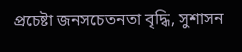প্রচেষ্টা জনসচেতনতা বৃদ্ধি, সুশাসন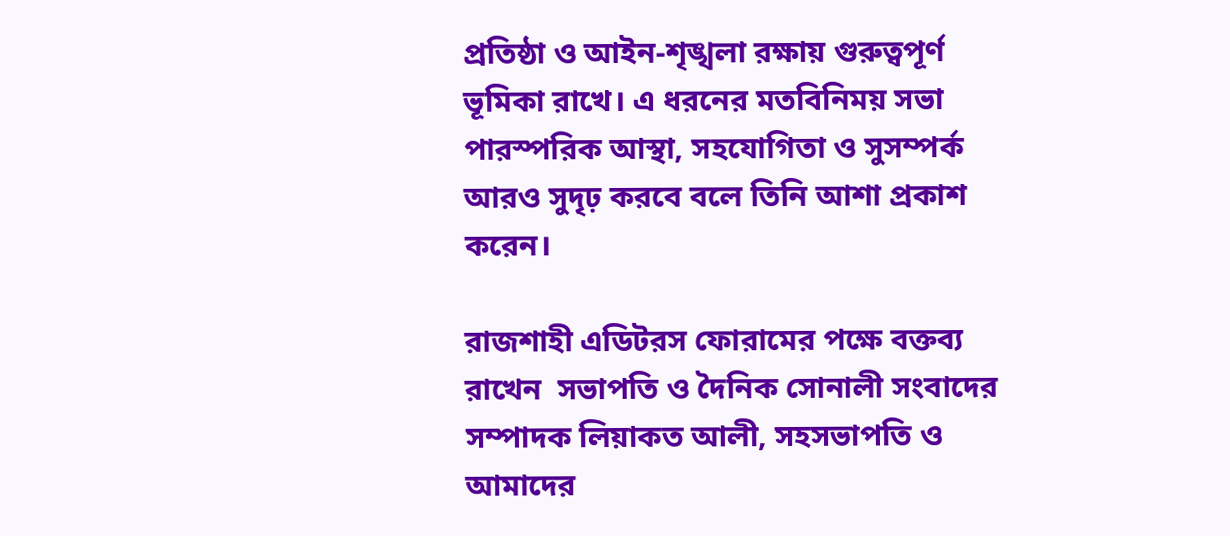প্রতিষ্ঠা ও আইন-শৃঙ্খলা রক্ষায় গুরুত্বপূর্ণ ভূমিকা রাখে। এ ধরনের মতবিনিময় সভা পারস্পরিক আস্থা, সহযোগিতা ও সুসম্পর্ক আরও সুদৃঢ় করবে বলে তিনি আশা প্রকাশ করেন।

রাজশাহী এডিটরস ফোরামের পক্ষে বক্তব্য রাখেন  সভাপতি ও দৈনিক সোনালী সংবাদের সম্পাদক লিয়াকত আলী, সহসভাপতি ও আমাদের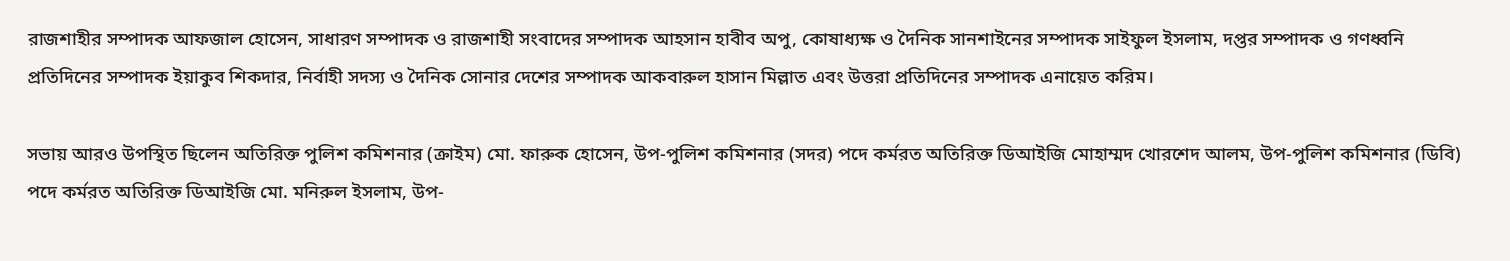রাজশাহীর সম্পাদক আফজাল হোসেন, সাধারণ সম্পাদক ও রাজশাহী সংবাদের সম্পাদক আহসান হাবীব অপু, কোষাধ্যক্ষ ও দৈনিক সানশাইনের সম্পাদক সাইফুল ইসলাম, দপ্তর সম্পাদক ও গণধ্বনি প্রতিদিনের সম্পাদক ইয়াকুব শিকদার, নির্বাহী সদস্য ও দৈনিক সোনার দেশের সম্পাদক আকবারুল হাসান মিল্লাত এবং উত্তরা প্রতিদিনের সম্পাদক এনায়েত করিম।

সভায় আরও উপস্থিত ছিলেন অতিরিক্ত পুলিশ কমিশনার (ক্রাইম) মো. ফারুক হোসেন, উপ-পুলিশ কমিশনার (সদর) পদে কর্মরত অতিরিক্ত ডিআইজি মোহাম্মদ খোরশেদ আলম, উপ-পুলিশ কমিশনার (ডিবি) পদে কর্মরত অতিরিক্ত ডিআইজি মো. মনিরুল ইসলাম, উপ-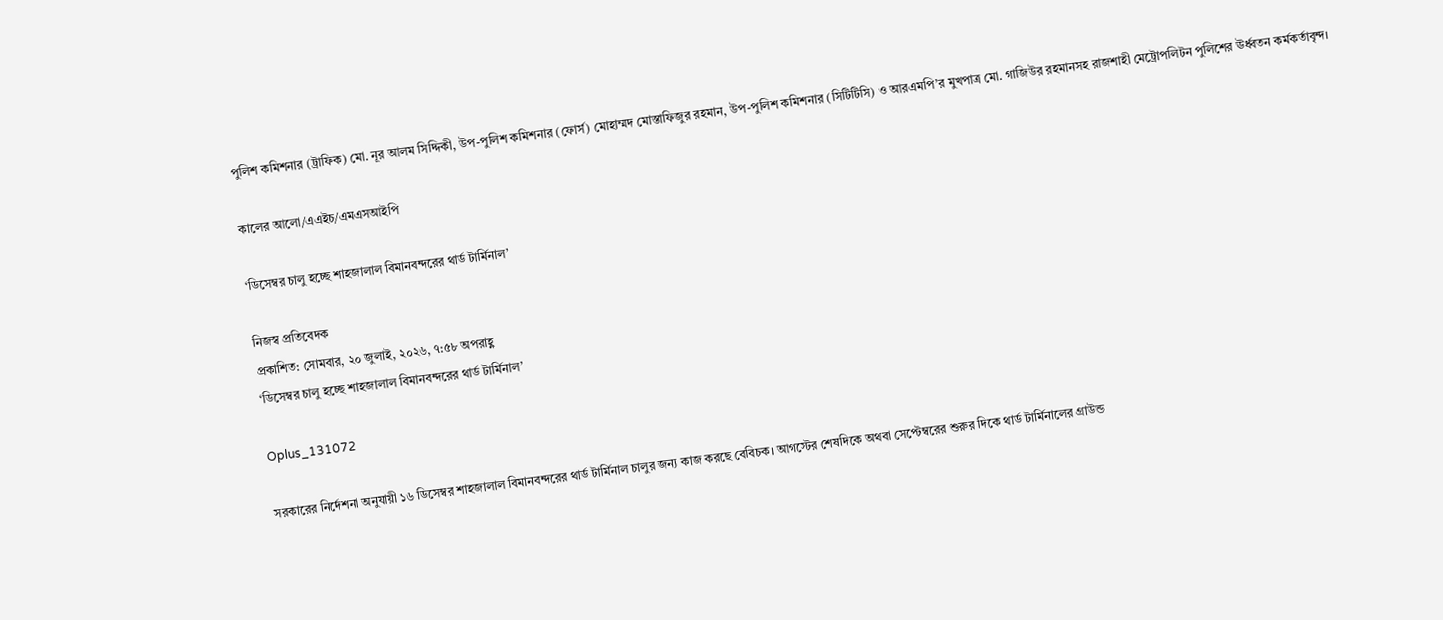পুলিশ কমিশনার (ট্রাফিক) মো. নূর আলম সিদ্দিকী, উপ-পুলিশ কমিশনার (ফোর্স) মোহাম্মদ মোস্তাফিজুর রহমান, উপ-পুলিশ কমিশনার (সিটিটিসি) ও আরএমপি’র মুখপাত্র মো. গাজিউর রহমানসহ রাজশাহী মেট্রোপলিটন পুলিশের ঊর্ধ্বতন কর্মকর্তাবৃন্দ।

কালের আলো/এএইচ/এমএসআইপি

‘ডিসেম্বর চালু হচ্ছে শাহজালাল বিমানবন্দরের থার্ড টার্মিনাল’

নিজস্ব প্রতিবেদক
প্রকাশিত: সোমবার, ২০ জুলাই, ২০২৬, ৭:৫৮ অপরাহ্ণ
‘ডিসেম্বর চালু হচ্ছে শাহজালাল বিমানবন্দরের থার্ড টার্মিনাল’

Oplus_131072

সরকারের নির্দেশনা অনুযায়ী ১৬ ডিসেম্বর শাহজালাল বিমানবন্দরের থার্ড টার্মিনাল চালুর জন্য কাজ করছে বেবিচক। আগস্টের শেষদিকে অথবা সেপ্টেম্বরের শুরুর দিকে থার্ড টার্মিনালের গ্রাউন্ড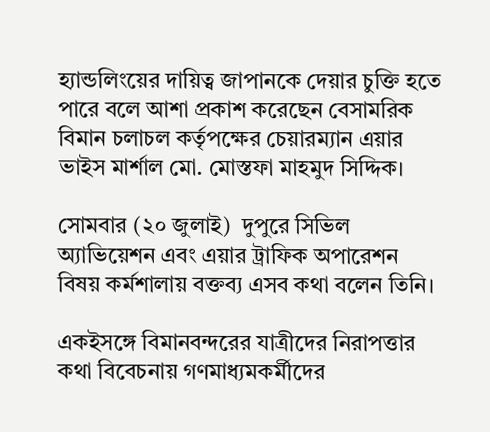হ্যান্ডলিংয়ের দায়িত্ব জাপানকে দেয়ার চুক্তি হতে পারে বলে আশা প্রকাশ করেছেন বেসামরিক বিমান চলাচল কর্তৃপক্ষের চেয়ারম্যান এয়ার ভাইস মার্শাল মো. মোস্তফা মাহমুদ সিদ্দিক।

সোমবার (২০ জুলাই)  দুপুরে সিভিল অ্যাভিয়েশন এবং এয়ার ট্রাফিক অপারেশন বিষয় কর্মশালায় বক্তব্য এসব কথা বলেন তিনি।

একইসঙ্গে বিমানবন্দরের যাত্রীদের নিরাপত্তার কথা বিবেচনায় গণমাধ্যমকর্মীদের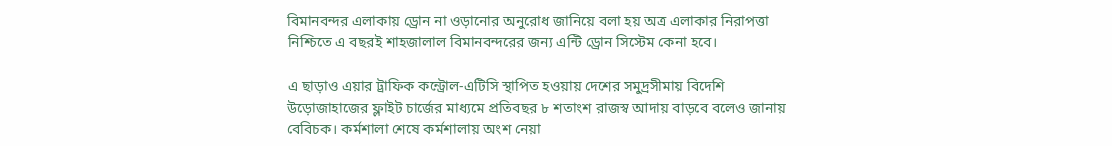বিমানবন্দর এলাকায় ড্রোন না ওড়ানোর অনুরোধ জানিয়ে বলা হয় অত্র এলাকার নিরাপত্তা নিশ্চিতে এ বছরই শাহজালাল বিমানবন্দরের জন্য এন্টি ড্রোন সিস্টেম কেনা হবে।

এ ছাড়াও এয়ার ট্রাফিক কন্ট্রোল-এটিসি স্থাপিত হওয়ায় দেশের সমুদ্রসীমায় বিদেশি উড়োজাহাজের ফ্লাইট চার্জের মাধ্যমে প্রতিবছর ৮ শতাংশ রাজস্ব আদায় বাড়বে বলেও জানায় বেবিচক। কর্মশালা শেষে কর্মশালায় অংশ নেয়া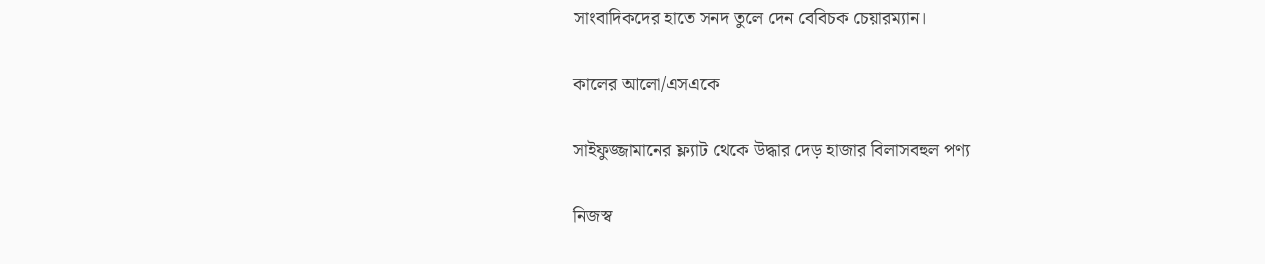সাংবাদিকদের হাতে সনদ তুলে দেন বেবিচক চেয়ারম্যান।

কালের আলো/এসএকে

সাইফুজ্জামানের ফ্ল্যাট থেকে উদ্ধার দেড় হাজার বিলাসবহুল পণ্য

নিজস্ব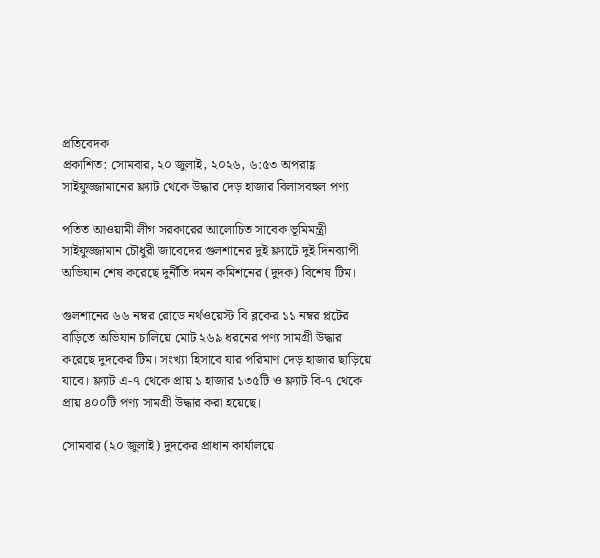প্রতিবেদক
প্রকাশিত: সোমবার, ২০ জুলাই, ২০২৬, ৬:৫৩ অপরাহ্ণ
সাইফুজ্জামানের ফ্ল্যাট থেকে উদ্ধার দেড় হাজার বিলাসবহুল পণ্য

পতিত আওয়ামী লীগ সরকারের আলোচিত সাবেক ভূমিমন্ত্রী সাইফুজ্জামান চৌধুরী জাবেদের গুলশানের দুই ফ্ল্যাটে দুই দিনব্যাপী অভিযান শেষ করেছে দুর্নীতি দমন কমিশনের (দুদক) বিশেষ টিম।

গুলশানের ৬৬ নম্বর রোডে নর্থওয়েস্ট বি ব্লকের ১১ নম্বর প্লটের বাড়িতে অভিযান চালিয়ে মোট ২৬৯ ধরনের পণ্য সামগ্রী উদ্ধার করেছে দুদকের টিম। সংখ্যা হিসাবে যার পরিমাণ দেড় হাজার ছাড়িয়ে যাবে। ফ্ল্যাট এ-৭ থেকে প্রায় ১ হাজার ১৩৫টি ও ফ্ল্যাট বি-৭ থেকে প্রায় ৪০০টি পণ্য সামগ্রী উদ্ধার করা হয়েছে।

সোমবার (২০ জুলাই) দুদকের প্রাধান কার্যালয়ে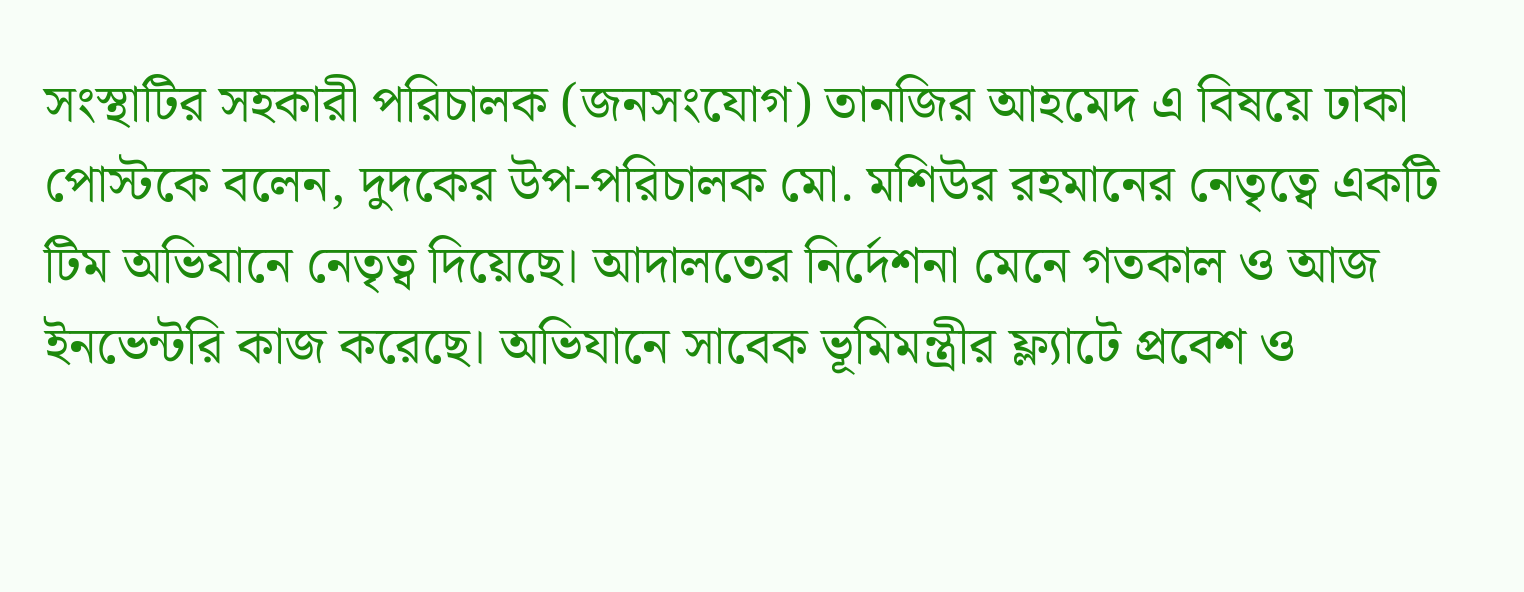সংস্থাটির সহকারী পরিচালক (জনসংযোগ) তানজির আহমেদ এ বিষয়ে ঢাকা পোস্টকে বলেন, দুদকের উপ-পরিচালক মো. মশিউর রহমানের নেতৃত্বে একটি টিম অভিযানে নেতৃত্ব দিয়েছে। আদালতের নির্দেশনা মেনে গতকাল ও আজ ইনভেন্টরি কাজ করেছে। অভিযানে সাবেক ভূমিমন্ত্রীর ফ্ল্যাটে প্রবেশ ও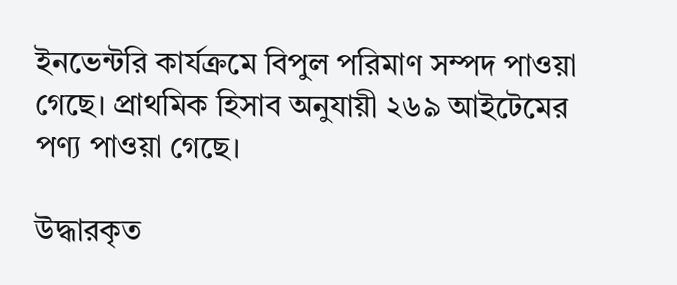ইনভেন্টরি কার্যক্রমে বিপুল পরিমাণ সম্পদ পাওয়া গেছে। প্রাথমিক হিসাব অনুযায়ী ২৬৯ আইটেমের পণ্য পাওয়া গেছে।

উদ্ধারকৃত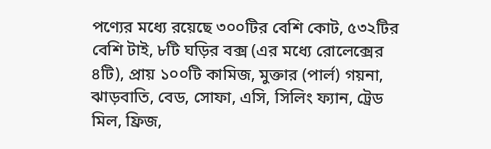পণ্যের মধ্যে রয়েছে ৩০০টির বেশি কোট, ৫৩২টির বেশি টাই, ৮টি ঘড়ির বক্স (এর মধ্যে রোলেক্সের ৪টি), প্রায় ১০০টি কামিজ, মুক্তার (পার্ল) গয়না, ঝাড়বাতি, বেড, সোফা, এসি, সিলিং ফ্যান, ট্রেড মিল, ফ্রিজ,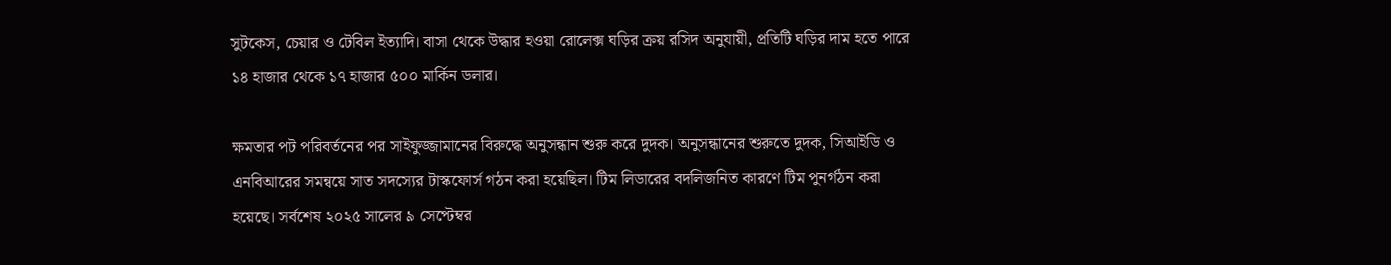সুটকেস, চেয়ার ও টেবিল ইত্যাদি। বাসা থেকে উদ্ধার হওয়া রোলেক্স ঘড়ির ক্রয় রসিদ অনুযায়ী, প্রতিটি ঘড়ির দাম হতে পারে ১৪ হাজার থেকে ১৭ হাজার ৫০০ মার্কিন ডলার।

ক্ষমতার পট পরিবর্তনের পর সাইফুজ্জামানের বিরুদ্ধে অনুসন্ধান শুরু করে দুদক। অনুসন্ধানের শুরুতে ‍দুদক, সিআইডি ও এনবিআরের সমন্বয়ে সাত সদস্যের টাস্কফোর্স গঠন করা হয়েছিল। টিম লিডারের বদলিজনিত কারণে টিম পুনর্গঠন করা হয়েছে। সর্বশেষ ২০২৫ সালের ৯ সেপ্টেম্বর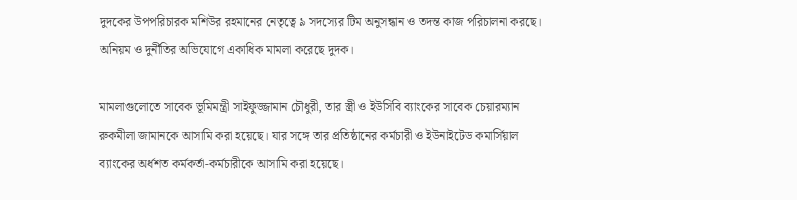দুদকের উপপরিচারক মশিউর রহমানের নেতৃত্বে ৯ সদস্যের টিম অনুসন্ধান ও তদন্ত কাজ পরিচালনা করছে। অনিয়ম ও দুর্নীতির অভিযোগে একাধিক মামলা করেছে দুদক।

মামলাগুলোতে সাবেক ভূমিমন্ত্রী সাইফুজ্জামান চৌধুরী, তার স্ত্রী ও ইউসিবি ব্যাংকের সাবেক চেয়ারম্যান রুকমীলা জামানকে আসামি করা হয়েছে। যার সঙ্গে তার প্রতিষ্ঠানের কর্মচারী ও ইউনাইটেড কমার্সিয়াল ব্যাংকের অর্ধশত কর্মকর্তা-কর্মচারীকে আসামি করা হয়েছে।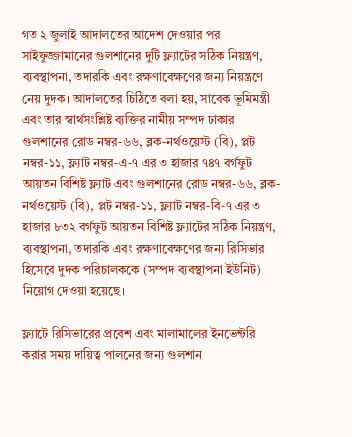গত ২ জুলাই আদালতের আদেশ দেওয়ার পর সাইফুজ্জামানের গুলশানের দুটি ফ্ল্যাটের সঠিক নিয়ন্ত্রণ, ব্যবস্থাপনা, তদারকি এবং রক্ষণাবেক্ষণের জন্য নিয়ন্ত্রণে নেয় দুদক। আদালতের চিঠিতে বলা হয়, সাবেক ভূমিমন্ত্রী এবং তার স্বার্থসংশ্লিষ্ট ব্যক্তির নামীয় সম্পদ ঢাকার গুলশানের রোড নম্বর-৬৬, ব্লক-নর্থওয়েস্ট (বি), প্লট নম্বর-১১, ফ্ল্যাট নম্বর-এ-৭ এর ৩ হাজার ৭৪৭ বর্গফুট আয়তন বিশিষ্ট ফ্ল্যাট এবং গুলশানের রোড নম্বর-৬৬, ব্লক-নর্থওয়েস্ট (বি), প্লট নম্বর-১১, ফ্ল্যাট নম্বর-বি-৭ এর ৩ হাজার ৮৩২ বর্গফুট আয়তন বিশিষ্ট ফ্ল্যাটের সঠিক নিয়ন্ত্রণ, ব্যবস্থাপনা, তদারকি এবং রক্ষণাবেক্ষণের জন্য রিসিভার হিসেবে দুদক পরিচালককে (সম্পদ ব্যবস্থাপনা ইউনিট) নিয়োগ দেওয়া হয়েছে।

ফ্ল্যাটে রিসিভারের প্রবেশ এবং মালামালের ইনভেন্টরি করার সময় দায়িত্ব পালনের জন্য গুলশান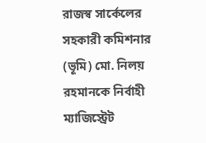রাজস্ব সার্কেলের সহকারী কমিশনার (ভূমি) মো. নিলয় রহমানকে নির্বাহী ম্যাজিস্ট্রেট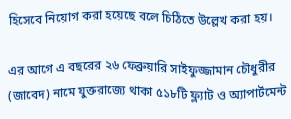হিসেবে নিয়োগ করা হয়েছে বলে চিঠিতে উল্লেখ করা হয়।

এর আগে এ বছরের ২৬ ফেব্রুয়ারি সাইফুজ্জামান চৌধুরীর (জাবেদ) নামে যুক্তরাজ্যে থাকা ৫১৮টি ফ্ল্যাট ও অ্যাপার্টমেন্ট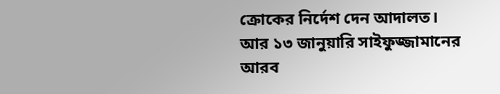ক্রোকের নির্দেশ দেন আদালত। আর ১৩ জানুয়ারি সাইফুজ্জামানের আরব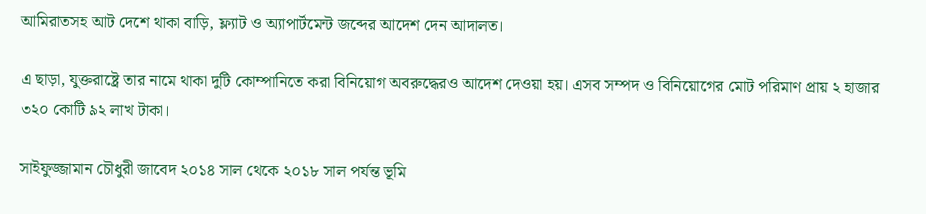আমিরাতসহ আট দেশে থাকা বাড়ি, ফ্ল্যাট ও অ্যাপার্টমেন্ট জব্দের আদেশ দেন আদালত।

এ ছাড়া, যুক্তরাষ্ট্রে তার নামে থাকা দুটি কোম্পানিতে করা বিনিয়োগ অবরুদ্ধেরও আদেশ দেওয়া হয়। এসব সম্পদ ও বিনিয়োগের মোট পরিমাণ প্রায় ২ হাজার ৩২০ কোটি ৯২ লাখ টাকা।

সাইফুজ্জামান চৌধুরী জাবেদ ২০১৪ সাল থেকে ২০১৮ সাল পর্যন্ত ভূমি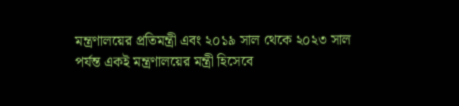মন্ত্রণালয়ের প্রতিমন্ত্রী এবং ২০১৯ সাল থেকে ২০২৩ সাল পর্যন্ত একই মন্ত্রণালয়ের মন্ত্রী হিসেবে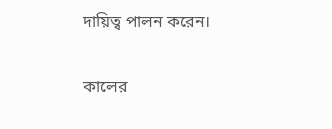দায়িত্ব পালন করেন।

কালের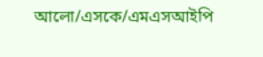আলো/এসকে/এমএসআইপি